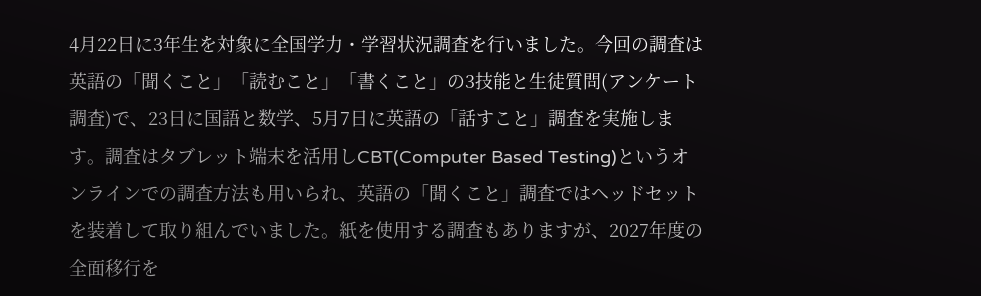4月22日に3年生を対象に全国学力・学習状況調査を行いました。今回の調査は英語の「聞くこと」「読むこと」「書くこと」の3技能と生徒質問(アンケート調査)で、23日に国語と数学、5月7日に英語の「話すこと」調査を実施します。調査はタブレット端末を活用しCBT(Computer Based Testing)というオンラインでの調査方法も用いられ、英語の「聞くこと」調査ではヘッドセットを装着して取り組んでいました。紙を使用する調査もありますが、2027年度の全面移行を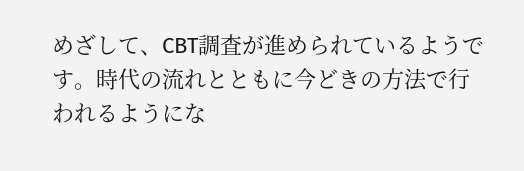めざして、CBT調査が進められているようです。時代の流れとともに今どきの方法で行われるようにな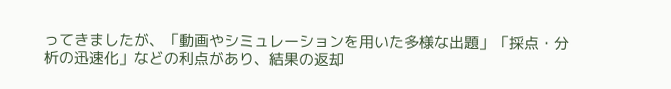ってきましたが、「動画やシミュレーションを用いた多様な出題」「採点・分析の迅速化」などの利点があり、結果の返却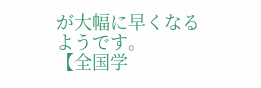が大幅に早くなるようです。
【全国学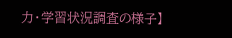力・学習状況調査の様子】